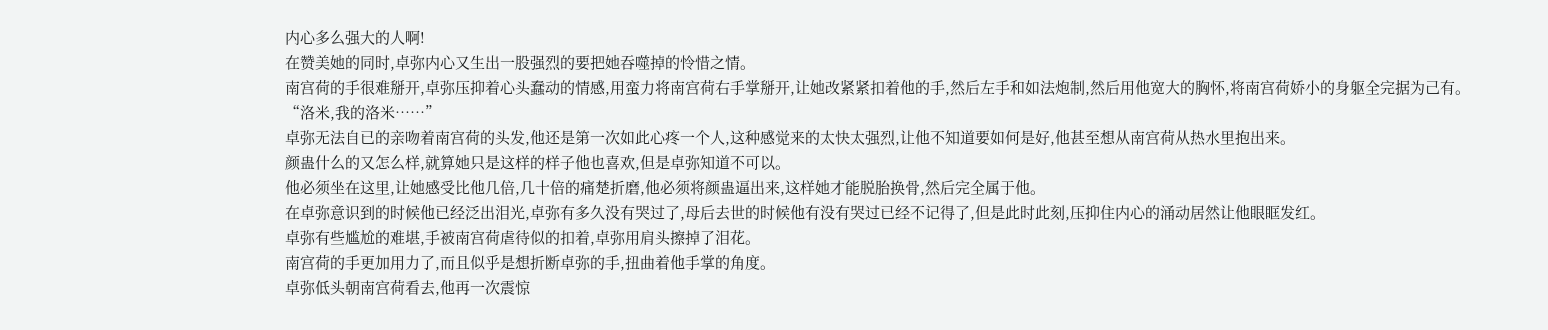内心多么强大的人啊!
在赞美她的同时,卓弥内心又生出一股强烈的要把她吞噬掉的怜惜之情。
南宫荷的手很难掰开,卓弥压抑着心头蠢动的情感,用蛮力将南宫荷右手掌掰开,让她改紧紧扣着他的手,然后左手和如法炮制,然后用他宽大的胸怀,将南宫荷娇小的身躯全完据为己有。
“洛米,我的洛米……”
卓弥无法自已的亲吻着南宫荷的头发,他还是第一次如此心疼一个人,这种感觉来的太快太强烈,让他不知道要如何是好,他甚至想从南宫荷从热水里抱出来。
颜蛊什么的又怎么样,就算她只是这样的样子他也喜欢,但是卓弥知道不可以。
他必须坐在这里,让她感受比他几倍,几十倍的痛楚折磨,他必须将颜蛊逼出来,这样她才能脱胎换骨,然后完全属于他。
在卓弥意识到的时候他已经泛出泪光,卓弥有多久没有哭过了,母后去世的时候他有没有哭过已经不记得了,但是此时此刻,压抑住内心的涌动居然让他眼眶发红。
卓弥有些尴尬的难堪,手被南宫荷虐待似的扣着,卓弥用肩头擦掉了泪花。
南宫荷的手更加用力了,而且似乎是想折断卓弥的手,扭曲着他手掌的角度。
卓弥低头朝南宫荷看去,他再一次震惊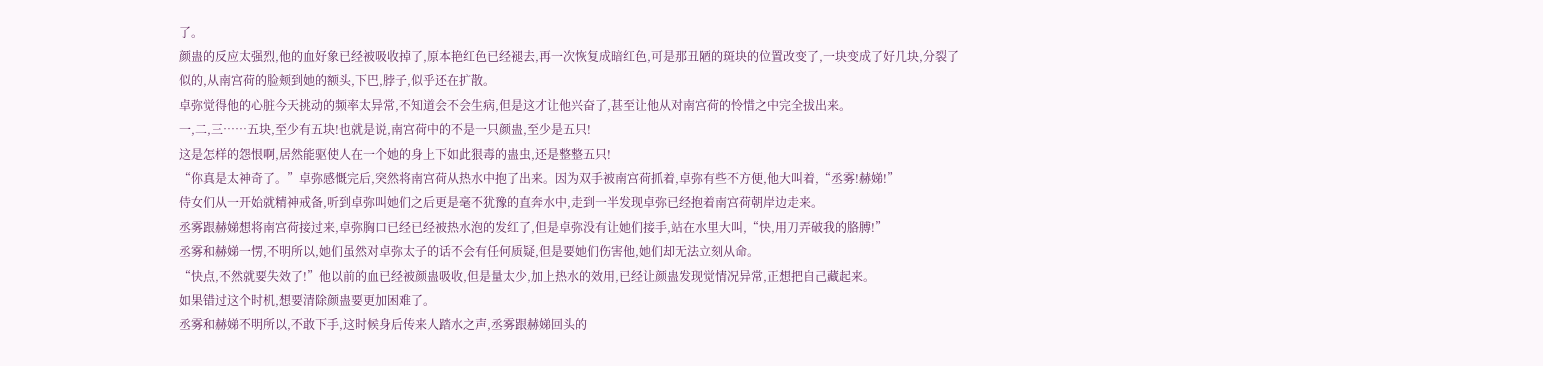了。
颜蛊的反应太强烈,他的血好象已经被吸收掉了,原本艳红色已经褪去,再一次恢复成暗红色,可是那丑陋的斑块的位置改变了,一块变成了好几块,分裂了似的,从南宫荷的脸颊到她的额头,下巴,脖子,似乎还在扩散。
卓弥觉得他的心脏今天挑动的频率太异常,不知道会不会生病,但是这才让他兴奋了,甚至让他从对南宫荷的怜惜之中完全拔出来。
一,二,三……五块,至少有五块!也就是说,南宫荷中的不是一只颜蛊,至少是五只!
这是怎样的怨恨啊,居然能驱使人在一个她的身上下如此狠毒的蛊虫,还是整整五只!
“你真是太神奇了。”卓弥感慨完后,突然将南宫荷从热水中抱了出来。因为双手被南宫荷抓着,卓弥有些不方便,他大叫着,“丞雾!赫娣!”
侍女们从一开始就精神戒备,听到卓弥叫她们之后更是毫不犹豫的直奔水中,走到一半发现卓弥已经抱着南宫荷朝岸边走来。
丞雾跟赫娣想将南宫荷接过来,卓弥胸口已经已经被热水泡的发红了,但是卓弥没有让她们接手,站在水里大叫,“快,用刀弄破我的胳膊!”
丞雾和赫娣一愣,不明所以,她们虽然对卓弥太子的话不会有任何质疑,但是要她们伤害他,她们却无法立刻从命。
“快点,不然就要失效了!”他以前的血已经被颜蛊吸收,但是量太少,加上热水的效用,已经让颜蛊发现觉情况异常,正想把自己藏起来。
如果错过这个时机,想要清除颜蛊要更加困难了。
丞雾和赫娣不明所以,不敢下手,这时候身后传来人踏水之声,丞雾跟赫娣回头的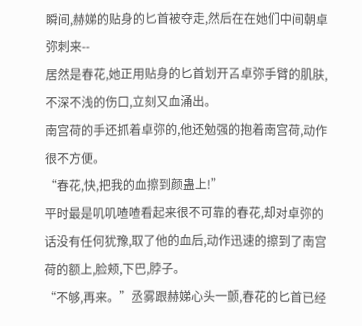瞬间,赫娣的贴身的匕首被夺走,然后在在她们中间朝卓弥刺来--
居然是春花,她正用贴身的匕首划开叾卓弥手臂的肌肤,不深不浅的伤口,立刻又血涌出。
南宫荷的手还抓着卓弥的,他还勉强的抱着南宫荷,动作很不方便。
“春花,快,把我的血擦到颜蛊上!”
平时最是叽叽喳喳看起来很不可靠的春花,却对卓弥的话没有任何犹豫,取了他的血后,动作迅速的擦到了南宫荷的额上,脸颊,下巴,脖子。
“不够,再来。”丞雾跟赫娣心头一颤,春花的匕首已经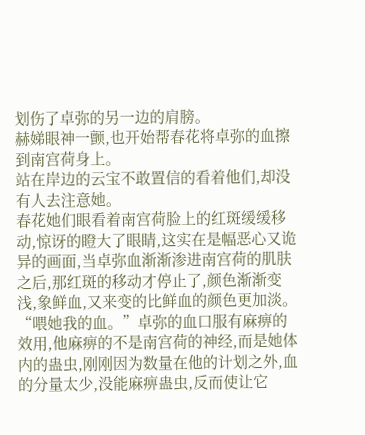划伤了卓弥的另一边的肩膀。
赫娣眼神一颤,也开始帮春花将卓弥的血擦到南宫荷身上。
站在岸边的云宝不敢置信的看着他们,却没有人去注意她。
春花她们眼看着南宫荷脸上的红斑缓缓移动,惊讶的瞪大了眼睛,这实在是幅恶心又诡异的画面,当卓弥血渐渐渗进南宫荷的肌肤之后,那红斑的移动才停止了,颜色渐渐变浅,象鲜血,又来变的比鲜血的颜色更加淡。
“喂她我的血。”卓弥的血口服有麻痹的效用,他麻痹的不是南宫荷的神经,而是她体内的蛊虫,刚刚因为数量在他的计划之外,血的分量太少,没能麻痹蛊虫,反而使让它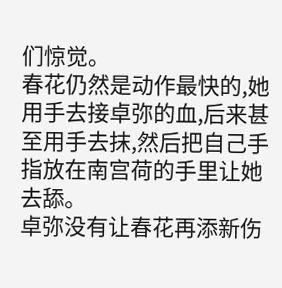们惊觉。
春花仍然是动作最快的,她用手去接卓弥的血,后来甚至用手去抹,然后把自己手指放在南宫荷的手里让她去舔。
卓弥没有让春花再添新伤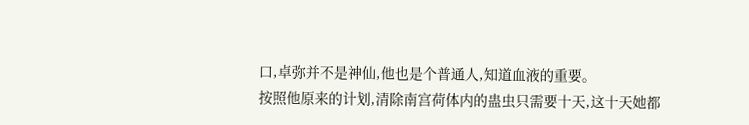口,卓弥并不是神仙,他也是个普通人,知道血液的重要。
按照他原来的计划,清除南宫荷体内的蛊虫只需要十天,这十天她都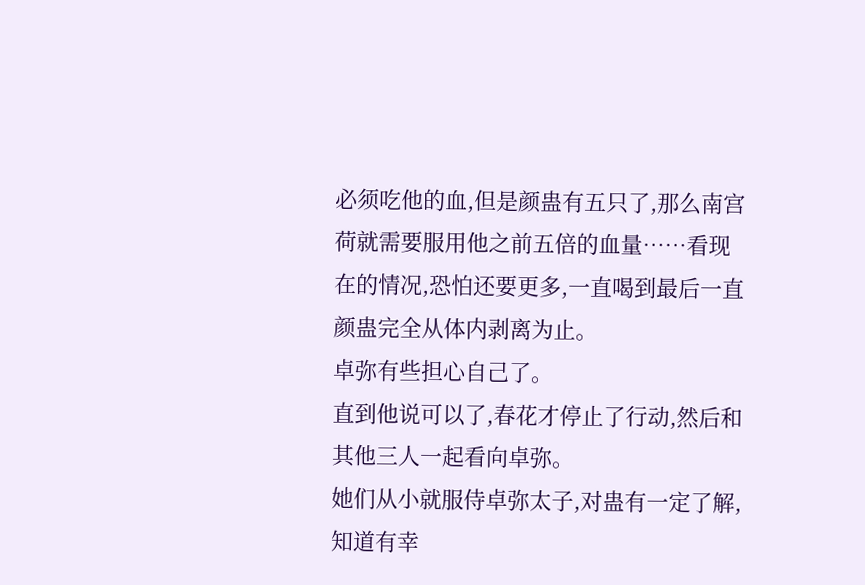必须吃他的血,但是颜蛊有五只了,那么南宫荷就需要服用他之前五倍的血量……看现在的情况,恐怕还要更多,一直喝到最后一直颜蛊完全从体内剥离为止。
卓弥有些担心自己了。
直到他说可以了,春花才停止了行动,然后和其他三人一起看向卓弥。
她们从小就服侍卓弥太子,对蛊有一定了解,知道有幸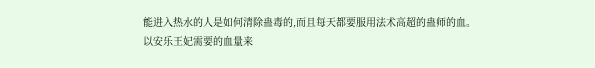能进入热水的人是如何清除蛊毒的,而且每天都要服用法术高超的蛊师的血。
以安乐王妃需要的血量来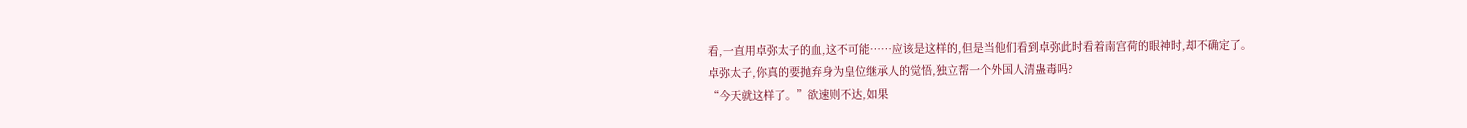看,一直用卓弥太子的血,这不可能……应该是这样的,但是当他们看到卓弥此时看着南宫荷的眼神时,却不确定了。
卓弥太子,你真的要抛弃身为皇位继承人的觉悟,独立帮一个外国人清蛊毒吗?
“今天就这样了。”欲速则不达,如果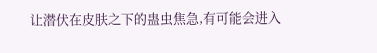让潜伏在皮肤之下的蛊虫焦急,有可能会进入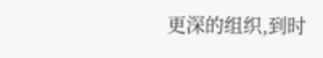更深的组织,到时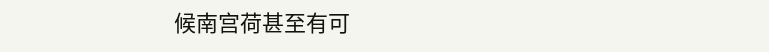候南宫荷甚至有可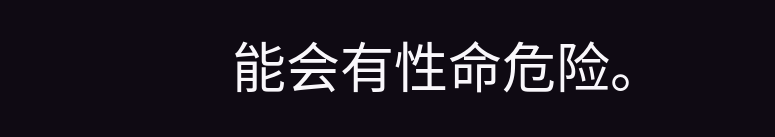能会有性命危险。